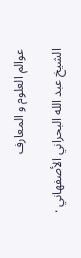عوالم العلوم و المعارف

الشيخ عبد الله البحراني الأصفهاني ·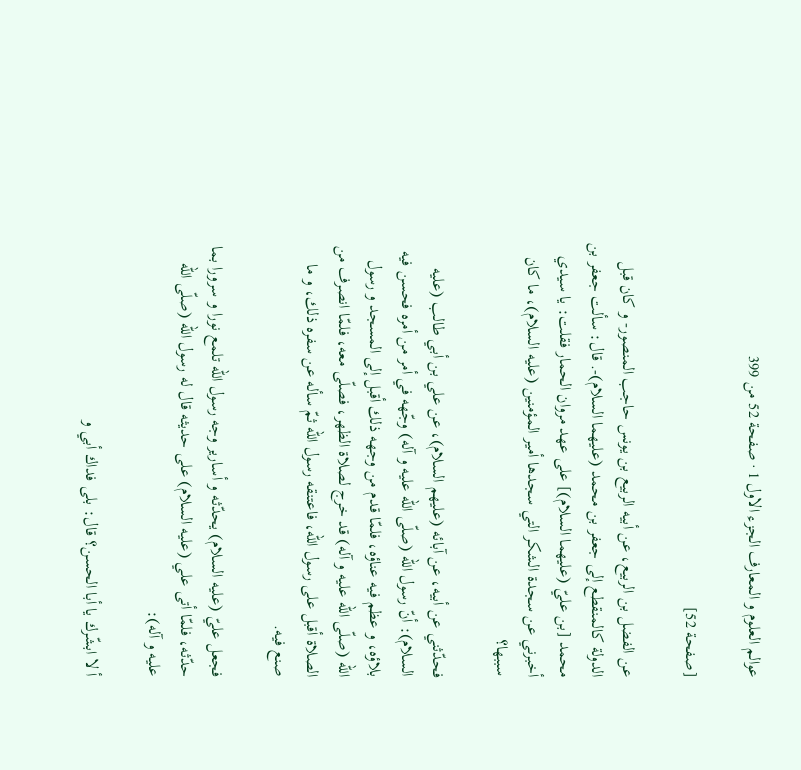عوالم العلوم و المعارف الجزء الاول 1 · صفحة 52 من 399

[صفحة 52]

عن الفضل بن الربيع، عن أبيه الربيع بن يونس حاجب المنصور- و كان قبل الدولة كالمنقطع إلى جعفر بن محمد (عليهما السلام)-. قال: سألت جعفر بن محمد [بن عليّ (عليهما السلام)] على عهد مروان الحمار فقلت: يا سيدي أخبرني عن سجدة الشكر التي سجدها أمير المؤمنين (عليه السلام)، ما كان سببها؟

فحدّثني عن أبيه، عن آبائه (عليهم السلام)، عن علي بن أبي طالب (عليه السلام): أنّ رسول اللّه (صلّى اللّه عليه و آله) وجّهه في أمر من أمره فحسن فيه بلاؤه، و عظم فيه عناؤه، فلمّا قدم من وجهه ذلك أقبل إلى المسجد و رسول اللّه (صلّى اللّه عليه و آله) قد خرج لصلاة الظهر، فصلّى معه، فلمّا انصرف من الصلاة أقبل على رسول اللّه، فاعتنقه رسول اللّه ثمّ سأله عن سفره ذلك، و ما صنع فيه.

فجعل عليّ (عليه السلام) يحدّثه و أسارير وجه رسول اللّه تلمع نورا و سرورا بما حدّثه، فلمّا أتى علي (عليه السلام) على حديثه قال له رسول اللّه (صلّى اللّه عليه و آله):

أ لا ابشّرك يا أبا الحسن؟ قال: بلى فداك أبي و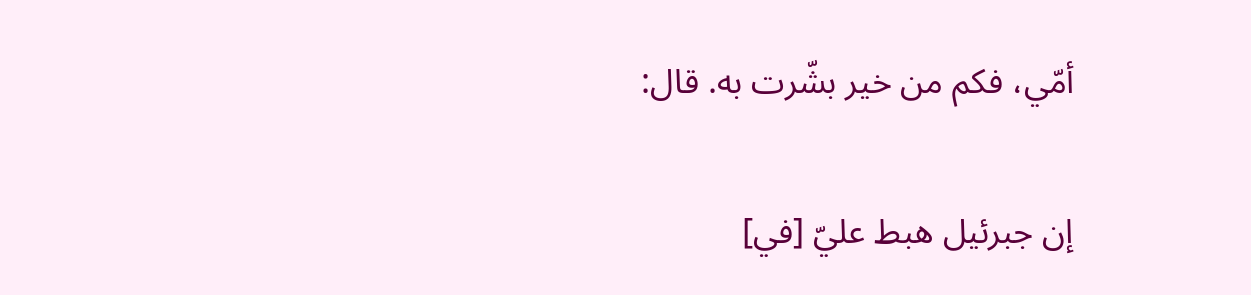أمّي، فكم من خير بشّرت به. قال:

إن جبرئيل هبط عليّ [في]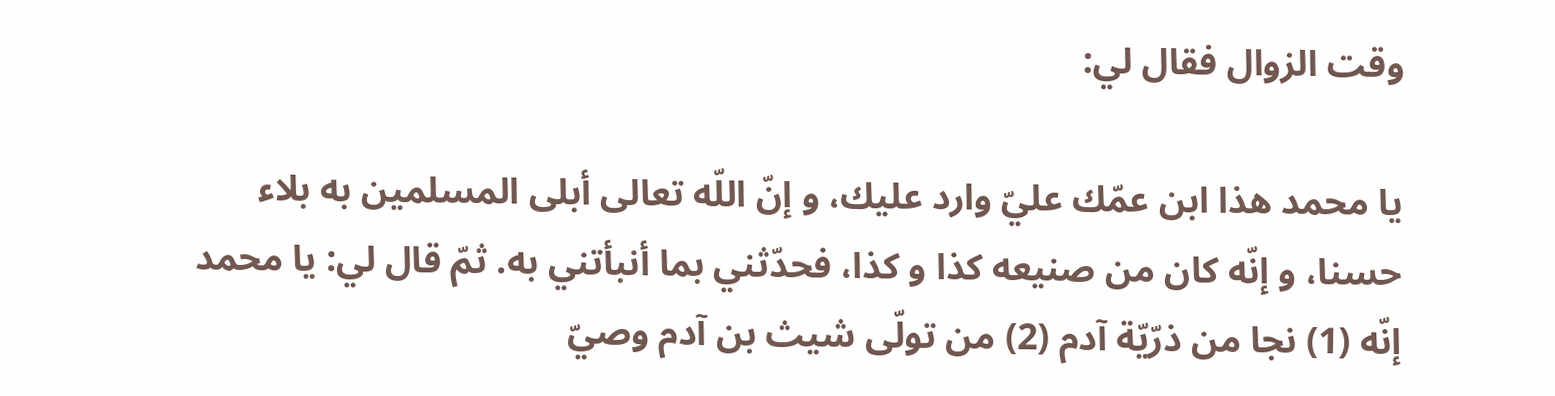وقت الزوال فقال لي:

يا محمد هذا ابن عمّك عليّ وارد عليك، و إنّ اللّه تعالى أبلى المسلمين به بلاء حسنا، و إنّه كان من صنيعه كذا و كذا، فحدّثني بما أنبأتني به. ثمّ قال لي: يا محمد إنّه (1) نجا من ذرّيّة آدم (2) من تولّى شيث بن آدم وصيّ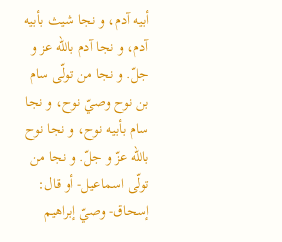أبيه آدم، و نجا شيث بأبيه آدم، و نجا آدم باللّه عز و جلّ. و نجا من تولّى سام بن نوح وصيّ نوح، و نجا سام بأبيه نوح، و نجا نوح باللّه عزّ و جلّ. و نجا من تولّى اسماعيل- أو قال: إسحاق- وصيّ إبراهيم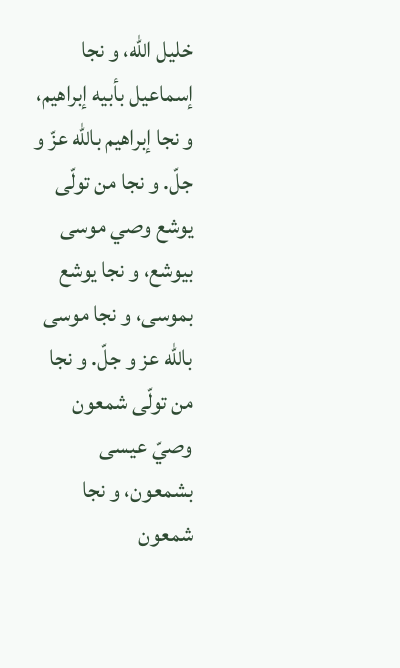خليل اللّه، و نجا إسماعيل بأبيه إبراهيم، و نجا إبراهيم باللّه عزّ و جلّ. و نجا من تولّى يوشع وصي موسى بيوشع، و نجا يوشع بموسى، و نجا موسى باللّه عز و جلّ. و نجا من تولّى شمعون وصيّ عيسى بشمعون، و نجا شمعون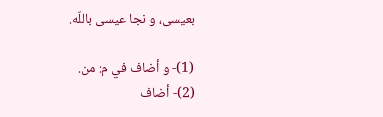بعيسى، و نجا عيسى باللّه.

(1)- و أضاف في م: من.
(2)- أضاف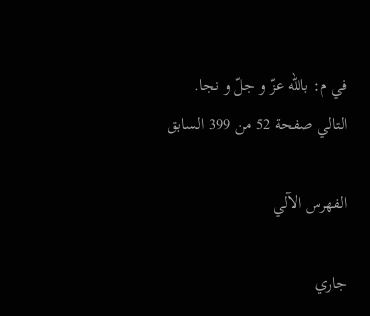في م: باللّه عزّ و جلّ و نجا.
التالي صفحة 52 من 399 السابق

الفهرس الآلي

جاري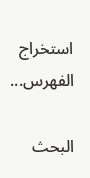استخراج الفهرس...

البحث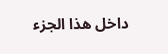داخل هذا الجزء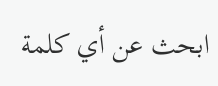ابحث عن أي كلمة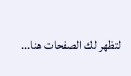لتظهر لك الصفحات هنا...